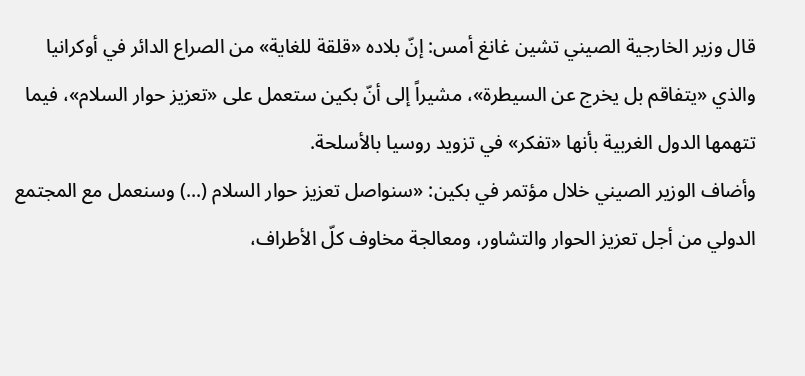قال وزير الخارجية الصيني تشين غانغ أمس: إنّ بلاده «قلقة للغاية» من الصراع الدائر في أوكرانيا والذي «يتفاقم بل يخرج عن السيطرة»، مشيراً إلى أنّ بكين ستعمل على «تعزيز حوار السلام»، فيما تتهمها الدول الغربية بأنها «تفكر» في تزويد روسيا بالأسلحة.
وأضاف الوزير الصيني خلال مؤتمر في بكين: «سنواصل تعزيز حوار السلام (...) وسنعمل مع المجتمع الدولي من أجل تعزيز الحوار والتشاور، ومعالجة مخاوف كلّ الأطراف،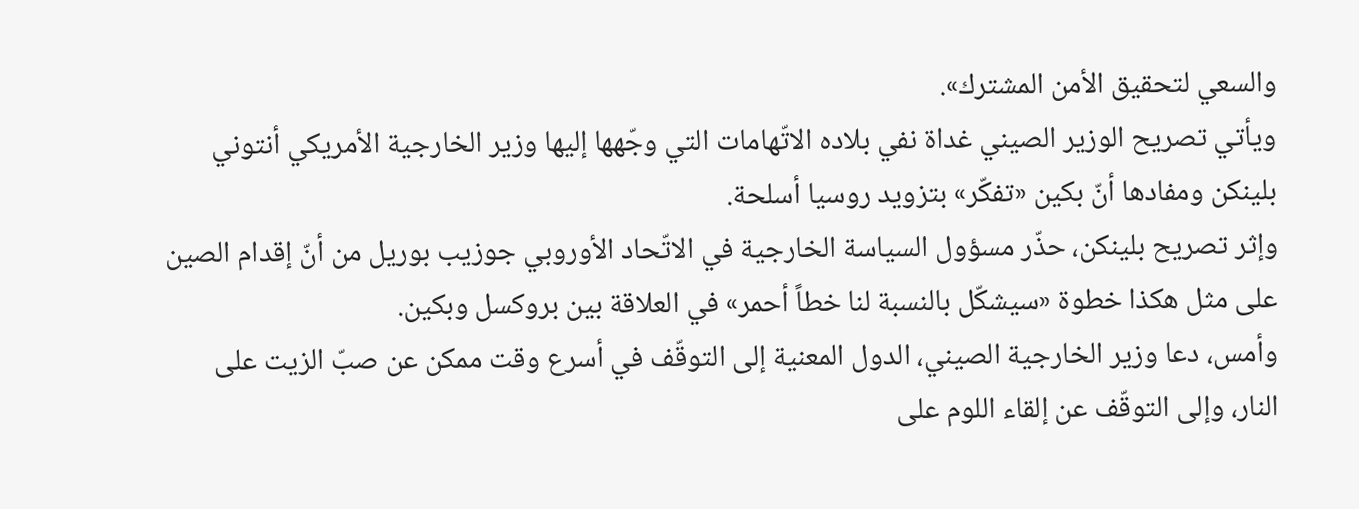والسعي لتحقيق الأمن المشترك».
ويأتي تصريح الوزير الصيني غداة نفي بلاده الاتّهامات التي وجّهها إليها وزير الخارجية الأمريكي أنتوني بلينكن ومفادها أنّ بكين «تفكّر» بتزويد روسيا أسلحة.
وإثر تصريح بلينكن، حذّر مسؤول السياسة الخارجية في الاتّحاد الأوروبي جوزيب بوريل من أنّ إقدام الصين على مثل هكذا خطوة «سيشكّل بالنسبة لنا خطاً أحمر» في العلاقة بين بروكسل وبكين.
وأمس، دعا وزير الخارجية الصيني، الدول المعنية إلى التوقّف في أسرع وقت ممكن عن صبّ الزيت على النار، وإلى التوقّف عن إلقاء اللوم على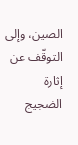الصين، وإلى التوقّف عن إثارة الضجيج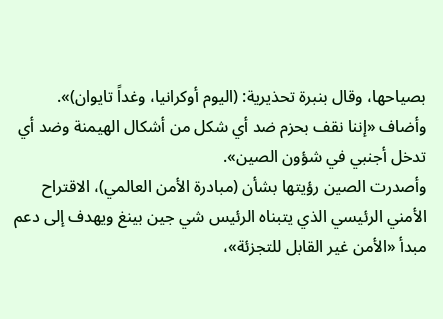بصياحها، وقال بنبرة تحذيرية: (اليوم أوكرانيا، وغداً تايوان)». وأضاف «إننا نقف بحزم ضد أي شكل من أشكال الهيمنة وضد أي تدخل أجنبي في شؤون الصين».
وأصدرت الصين رؤيتها بشأن (مبادرة الأمن العالمي)، الاقتراح الأمني الرئيسي الذي يتبناه الرئيس شي جين بينغ ويهدف إلى دعم مبدأ «الأمن غير القابل للتجزئة»،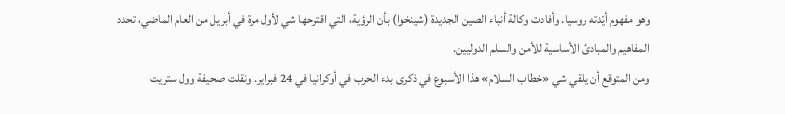وهو مفهوم أيّدته روسيا. وأفادت وكالة أنباء الصين الجديدة (شينخوا) بأن الرؤية، التي اقترحها شي لأول مرة في أبريل من العام الماضي، تحدد المفاهيم والمبادئ الأساسية للأمن والسلم الدوليين.
ومن المتوقع أن يلقي شي «خطاب السلام» هذا الأسبوع في ذكرى بدء الحرب في أوكرانيا في 24 فبراير. ونقلت صحيفة وول ستريت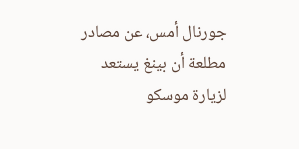جورنال أمس، عن مصادر مطلعة أن بينغ يستعد لزيارة موسكو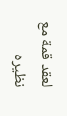لعقد قمة مع نظيره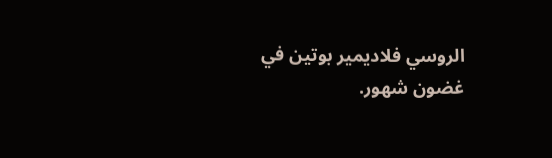الروسي فلاديمير بوتين في غضون شهور.